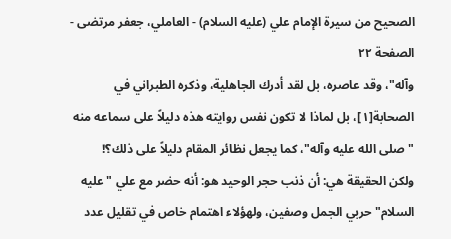الصحيح من سيرة الإمام علي (عليه السلام) - العاملي، جعفر مرتضى - الصفحة ٢٢
وآله"، وقد عاصره، بل لقد أدرك الجاهلية، وذكره الطبراني في الصحابة[١]، بل لماذا لا تكون نفس روايته هذه دليلاً على سماعه منه "صلى الله عليه وآله"، كما يجعل نظائر المقام دليلاً على ذلك؟!
ولكن الحقيقة هي: أن ذنب حجر الوحيد هو: أنه حضر مع علي "عليه السلام" حربي الجمل وصفين، ولهؤلاء اهتمام خاص في تقليل عدد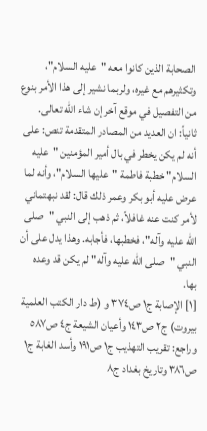الصحابة الذين كانوا معه "عليه السلام"، وتكثيرهم مع غيره، ولربما نشير إلى هذا الأمر بنوع من التفصيل في موقع آخر إن شاء الله تعالى.
ثانياً: ان العديد من المصادر المتقدمة تنص: على أنه لم يكن يخطر في بال أمير المؤمنين "عليه السلام" خطبة فاطمة "عليها السلام"، وأنه لما عرض عليه أبو بكر وعمر ذلك قال: لقد نبهتماني لأمر كنت عنه غافلاً، ثم ذهب إلى النبي "صلى الله عليه وآله"، فخطبها، فأجابه. وهذا يدل على أن النبي "صلى الله عليه وآله" لم يكن قد وعده بها.
[١] الإصابة ج١ ص٣٧٤ و (ط دار الكتب العلمية بيروت) ج٢ ص١٤٣ وأعيان الشيعة ج٤ ص٥٨٧ وراجع: تقريب التهذيب ج١ ص١٩١ وأسد الغابة ج١ ص٣٨٦ وتاريخ بغداد ج٨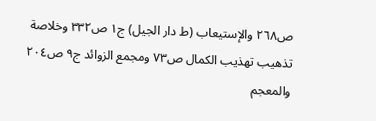ص٢٦٨ والإستيعاب (ط دار الجيل) ج١ ص٣٣٢ وخلاصة تذهيب تهذيب الكمال ص٧٣ ومجمع الزوائد ج٩ ص٢٠٤ والمعجم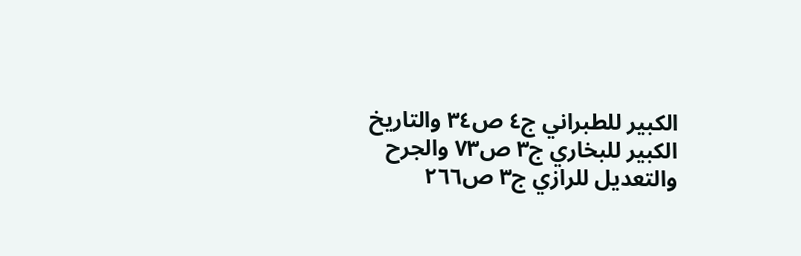الكبير للطبراني ج٤ ص٣٤ والتاريخ الكبير للبخاري ج٣ ص٧٣ والجرح والتعديل للرازي ج٣ ص٢٦٦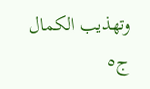وتهذيب الكمال ج٥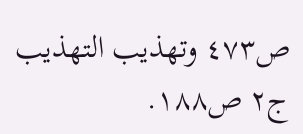ص٤٧٣ وتهذيب التهذيب ج٢ ص١٨٨.